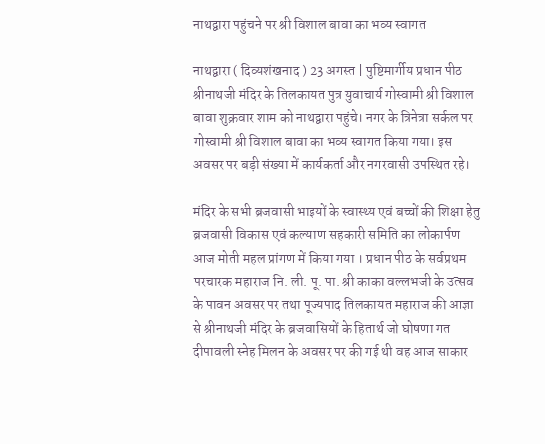नाथद्वारा पहुंचने पर श्री विशाल बावा का भव्य स्वागत

नाथद्वारा ( दिव्यशंखनाद ) 23 अगस्त | पुष्टिमार्गीय प्रधान पीठ श्रीनाथजी मंदिर के तिलकायत पुत्र युवाचार्य गोस्वामी श्री विशाल बावा शुक्रवार शाम को नाथद्वारा पहुंचे। नगर के त्रिनेत्रा सर्कल पर गोस्वामी श्री विशाल बावा का भव्य स्वागत किया गया। इस अवसर पर बड़ी संख्या में कार्यकर्ता और नगरवासी उपस्थित रहे।

मंदिर के सभी ब्रजवासी भाइयों के स्वास्थ्य एवं बच्चों की शिक्षा हेतु ब्रजवासी विकास एवं कल्याण सहकारी समिति का लोकार्पण आज मोती महल प्रांगण में किया गया । प्रधान पीठ के सर्वप्रथम परचारक महाराज नि. ली. पू. पा. श्री काका वल्लभजी के उत्सव के पावन अवसर पर तथा पूज्यपाद तिलकायत महाराज की आज्ञा से श्रीनाथजी मंदिर के ब्रजवासियों के हितार्थ जो घोषणा गत दीपावली स्नेह मिलन के अवसर पर की गई थी वह आज साकार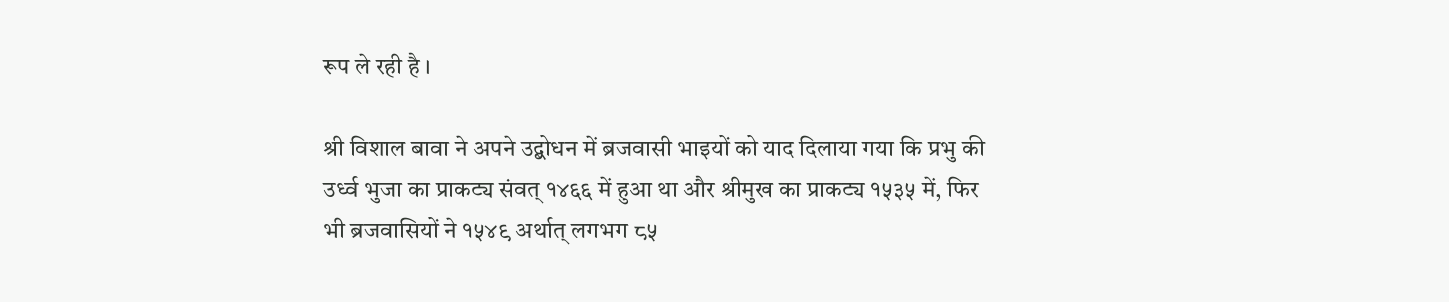रूप ले रही है ।

श्री विशाल बावा ने अपने उद्बोधन में ब्रजवासी भाइयों को याद दिलाया गया कि प्रभु की उर्ध्व भुजा का प्राकट्य संवत् १४६६ में हुआ था और श्रीमुख का प्राकट्य १५३५ में, फिर भी ब्रजवासियों ने १५४९ अर्थात् लगभग ८५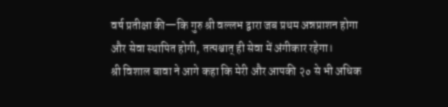वर्ष प्रतीक्षा की—कि गुरु श्री वल्लभ द्वारा जब प्रथम अन्नप्राशन होगा और सेवा स्थापित होगी, तत्पश्चात् ही सेवा में अंगीकार रहेगा।
श्री विशाल बावा ने आगे कहा कि मेरी और आपकी २० से भी अधिक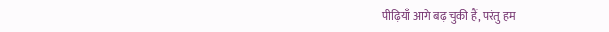पीढ़ियाँ आगे बढ़ चुकी हैं, परंतु हम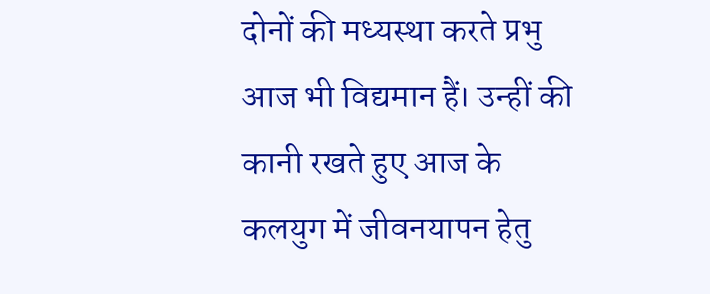दोनों की मध्यस्था करते प्रभु आज भी विद्यमान हैं। उन्हीं की कानी रखते हुए आज के कलयुग में जीवनयापन हेतु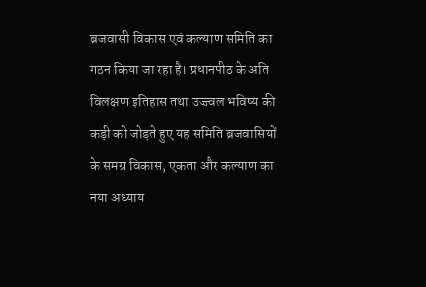ब्रजवासी विकास एवं कल्याण समिति का गठन किया जा रहा है। प्रधानपीठ के अति विलक्षण इतिहास तथा उज्ज्वल भविष्य की कड़ी को जोड़ते हुए यह समिति ब्रजवासियों के समग्र विकास, एकता और कल्याण का नया अध्याय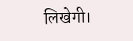लिखेगी।